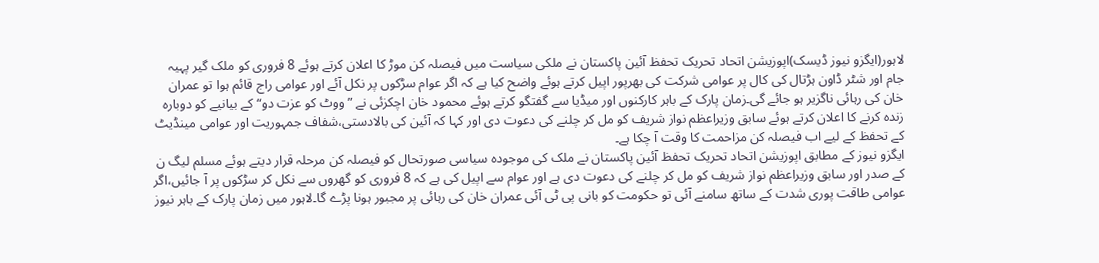لاہور(ایگزو نیوز ڈیسک)اپوزیشن اتحاد تحریک تحفظ آئین پاکستان نے ملکی سیاست میں فیصلہ کن موڑ کا اعلان کرتے ہوئے 8 فروری کو ملک گیر پہیہ جام اور شٹر ڈاون ہڑتال کی کال پر عوامی شرکت کی بھرپور اپیل کرتے ہوئے واضح کیا ہے کہ اگر عوام سڑکوں پر نکل آئے اور عوامی راج قائم ہوا تو عمران خان کی رہائی ناگزیر ہو جائے گی۔زمان پارک کے باہر کارکنوں اور میڈیا سے گفتگو کرتے ہوئے محمود خان اچکزئی نے ”ووٹ کو عزت دو“ کے بیانیے کو دوبارہ زندہ کرنے کا اعلان کرتے ہوئے سابق وزیراعظم نواز شریف کو مل کر چلنے کی دعوت دی اور کہا کہ آئین کی بالادستی،شفاف جمہوریت اور عوامی مینڈیٹ کے تحفظ کے لیے اب فیصلہ کن مزاحمت کا وقت آ چکا ہے۔
ایگزو نیوز کے مطابق اپوزیشن اتحاد تحریک تحفظ آئین پاکستان نے ملک کی موجودہ سیاسی صورتحال کو فیصلہ کن مرحلہ قرار دیتے ہوئے مسلم لیگ ن کے صدر اور سابق وزیراعظم نواز شریف کو مل کر چلنے کی دعوت دی ہے اور عوام سے اپیل کی ہے کہ 8 فروری کو گھروں سے نکل کر سڑکوں پر آ جائیں،اگر عوامی طاقت پوری شدت کے ساتھ سامنے آئی تو حکومت کو بانی پی ٹی آئی عمران خان کی رہائی پر مجبور ہونا پڑے گا۔لاہور میں زمان پارک کے باہر نیوز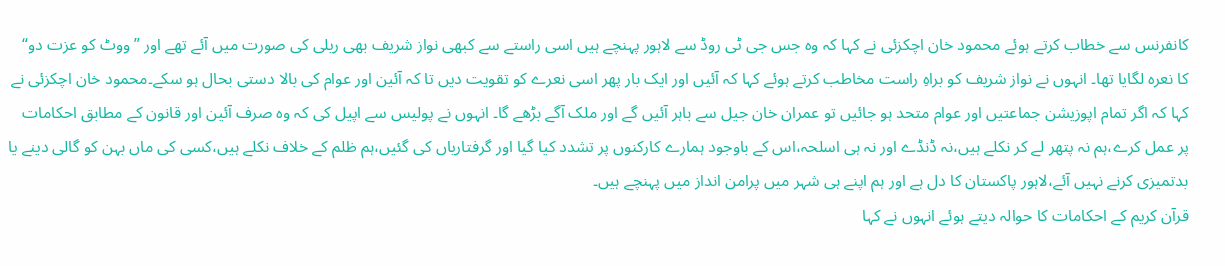کانفرنس سے خطاب کرتے ہوئے محمود خان اچکزئی نے کہا کہ وہ جس جی ٹی روڈ سے لاہور پہنچے ہیں اسی راستے سے کبھی نواز شریف بھی ریلی کی صورت میں آئے تھے اور ”ووٹ کو عزت دو“ کا نعرہ لگایا تھا۔ انہوں نے نواز شریف کو براہِ راست مخاطب کرتے ہوئے کہا کہ آئیں اور ایک بار پھر اسی نعرے کو تقویت دیں تا کہ آئین اور عوام کی بالا دستی بحال ہو سکے۔محمود خان اچکزئی نے کہا کہ اگر تمام اپوزیشن جماعتیں اور عوام متحد ہو جائیں تو عمران خان جیل سے باہر آئیں گے اور ملک آگے بڑھے گا۔ انہوں نے پولیس سے اپیل کی کہ وہ صرف آئین اور قانون کے مطابق احکامات پر عمل کرے،ہم نہ پتھر لے کر نکلے ہیں،نہ ڈنڈے اور نہ ہی اسلحہ،اس کے باوجود ہمارے کارکنوں پر تشدد کیا گیا اور گرفتاریاں کی گئیں،ہم ظلم کے خلاف نکلے ہیں،کسی کی ماں بہن کو گالی دینے یا بدتمیزی کرنے نہیں آئے،لاہور پاکستان کا دل ہے اور ہم اپنے ہی شہر میں پرامن انداز میں پہنچے ہیں۔
قرآن کریم کے احکامات کا حوالہ دیتے ہوئے انہوں نے کہا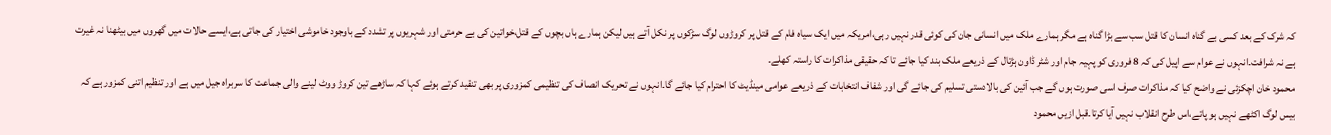کہ شرک کے بعد کسی بے گناہ انسان کا قتل سب سے بڑا گناہ ہے مگر ہمارے ملک میں انسانی جان کی کوئی قدر نہیں رہی،امریکہ میں ایک سیاہ فام کے قتل پر کروڑوں لوگ سڑکوں پر نکل آتے ہیں لیکن ہمارے ہاں بچوں کے قتل،خواتین کی بے حرمتی اور شہریوں پر تشدد کے باوجود خاموشی اختیار کی جاتی ہے،ایسے حالات میں گھروں میں بیٹھنا نہ غیرت ہے نہ شرافت۔انہوں نے عوام سے اپیل کی کہ 8 فروری کو پہیہ جام اور شٹر ڈاون ہڑتال کے ذریعے ملک بند کیا جائے تا کہ حقیقی مذاکرات کا راستہ کھلے۔
محمود خان اچکزئی نے واضح کیا کہ مذاکرات صرف اسی صورت ہوں گے جب آئین کی بالادستی تسلیم کی جائے گی اور شفاف انتخابات کے ذریعے عوامی مینڈیٹ کا احترام کیا جائے گا۔انہوں نے تحریک انصاف کی تنظیمی کمزوری پر بھی تنقید کرتے ہوئے کہا کہ ساڑھے تین کروڑ ووٹ لینے والی جماعت کا سربراہ جیل میں ہے اور تنظیم اتنی کمزور ہے کہ بیس لوگ اکٹھے نہیں ہو پاتے،اس طرح انقلاب نہیں آیا کرتا۔قبل ازیں محمود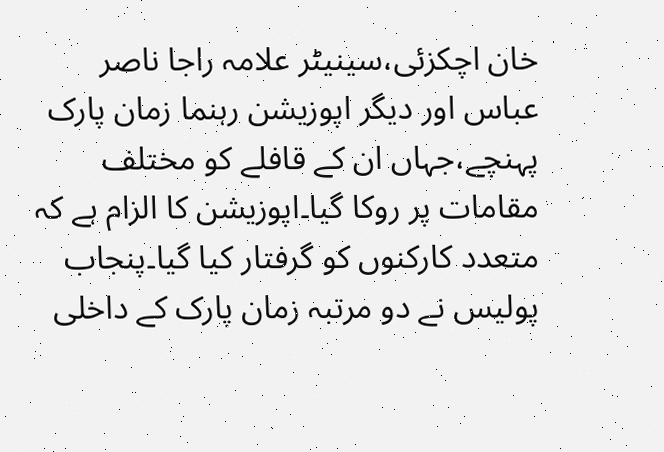خان اچکزئی،سینیٹر علامہ راجا ناصر عباس اور دیگر اپوزیشن رہنما زمان پارک پہنچے،جہاں ان کے قافلے کو مختلف مقامات پر روکا گیا۔اپوزیشن کا الزام ہے کہ متعدد کارکنوں کو گرفتار کیا گیا۔پنجاب پولیس نے دو مرتبہ زمان پارک کے داخلی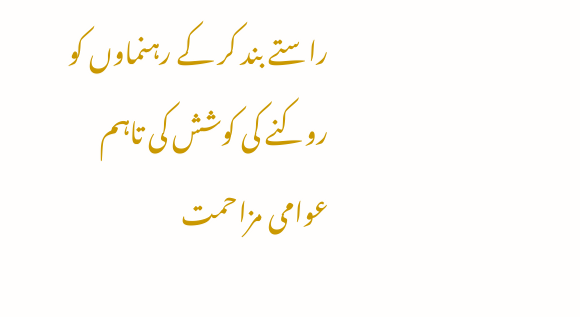راستے بند کر کے رہنماوں کو روکنے کی کوشش کی تاہم عوامی مزاحمت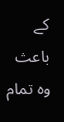کے باعث وہ تمام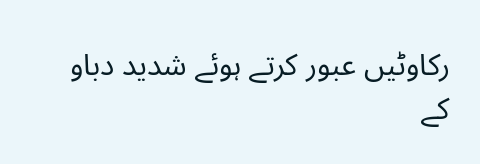رکاوٹیں عبور کرتے ہوئے شدید دباو کے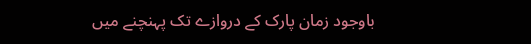باوجود زمان پارک کے دروازے تک پہنچنے میں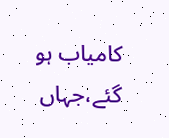کامیاب ہو گئے،جہاں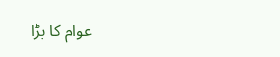عوام کا بڑا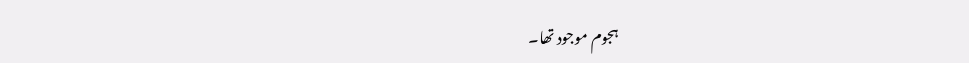ہجوم موجود تھا۔